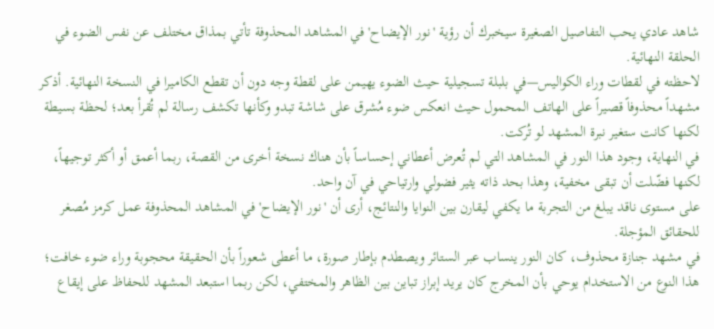شاهد عادي يحب التفاصيل الصغيرة سيخبرك أن رؤية 'نور الإيضاح' في المشاهد المحذوفة تأتي بمذاق مختلف عن نفس الضوء في الحلقة النهائية.
لاحظته في لقطات وراء الكواليس—في بلبلة تسجيلية حيث الضوء يهيمن على لقطة وجه دون أن تقطع الكاميرا في النسخة النهائية. أذكر مشهداً محذوفاً قصيراً على الهاتف المحمول حيث انعكس ضوء مُشرق على شاشة تبدو وكأنها تكشف رسالة لم تُقرأ بعد؛ لحظة بسيطة لكنها كانت ستغير نبرة المشهد لو تُركت.
في النهاية، وجود هذا النور في المشاهد التي لم تُعرض أعطاني إحساساً بأن هناك نسخة أخرى من القصة، ربما أعمق أو أكثر توجيهاً، لكنها فضّلت أن تبقى مخفية، وهذا بحد ذاته يثير فضولي وارتياحي في آن واحد.
على مستوى ناقد يبلغ من التجربة ما يكفي ليقارن بين النوايا والنتائج، أرى أن 'نور الإيضاح' في المشاهد المحذوفة عمل كرمز مُصغر للحقائق المؤجلة.
في مشهد جنازة محذوف، كان النور ينساب عبر الستائر ويصطدم بإطار صورة، ما أعطى شعوراً بأن الحقيقة محجوبة وراء ضوء خافت؛ هذا النوع من الاستخدام يوحي بأن المخرج كان يريد إبراز تباين بين الظاهر والمختفي، لكن ربما استبعد المشهد للحفاظ على إيقاع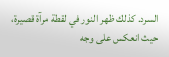السرد. كذلك ظهر النور في لقطة مرآة قصيرة، حيث انعكس على وجه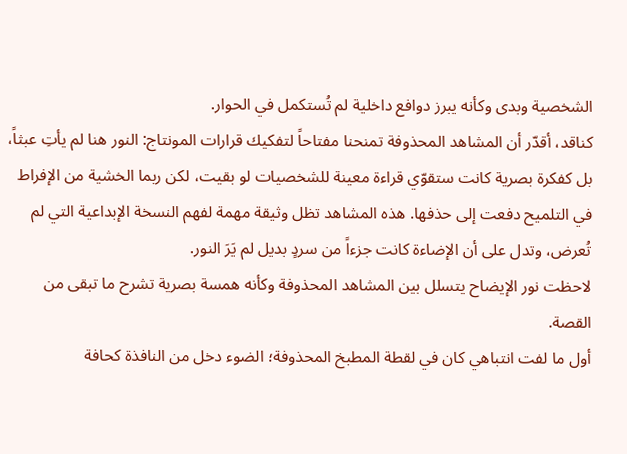الشخصية وبدى وكأنه يبرز دوافع داخلية لم تُستكمل في الحوار.
كناقد، أقدّر أن المشاهد المحذوفة تمنحنا مفتاحاً لتفكيك قرارات المونتاج: النور هنا لم يأتِ عبثاً، بل كفكرة بصرية كانت ستقوّي قراءة معينة للشخصيات لو بقيت، لكن ربما الخشية من الإفراط في التلميح دفعت إلى حذفها. هذه المشاهد تظل وثيقة مهمة لفهم النسخة الإبداعية التي لم تُعرض، وتدل على أن الإضاءة كانت جزءاً من سردٍ بديل لم يَرَ النور.
لاحظت نور الإيضاح يتسلل بين المشاهد المحذوفة وكأنه همسة بصرية تشرح ما تبقى من القصة.
أول ما لفت انتباهي كان في لقطة المطبخ المحذوفة؛ الضوء دخل من النافذة كحافة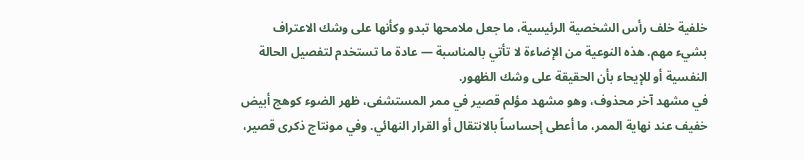خلفية خلف رأس الشخصية الرئيسية، ما جعل ملامحها تبدو وكأنها على وشك الاعتراف بشيء مهم. هذه النوعية من الإضاءة لا تأتي بالمناسبة — عادة ما تستخدم لتفصيل الحالة النفسية أو للإيحاء بأن الحقيقة على وشك الظهور.
في مشهد آخر محذوف، وهو مشهد مؤلم قصير في ممر المستشفى، ظهر الضوء كوهج أبيض خفيف عند نهاية الممر، ما أعطى إحساساً بالانتقال أو القرار النهائي. وفي مونتاج ذكرى قصير،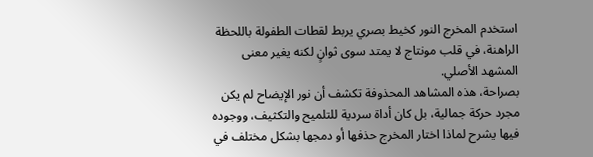استخدم المخرج النور كخيط بصري يربط لقطات الطفولة باللحظة الراهنة، في قلب مونتاج لا يمتد سوى ثوانٍ لكنه يغير معنى المشهد الأصلي.
بصراحة، هذه المشاهد المحذوفة تكشف أن نور الإيضاح لم يكن مجرد حركة جمالية، بل كان أداة سردية للتلميح والتكثيف، ووجوده فيها يشرح لماذا اختار المخرج حذفها أو دمجها بشكل مختلف في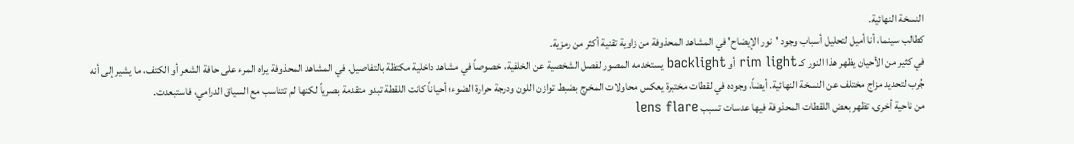النسخة النهائية.
كطالب سينما، أنا أميل لتحليل أسباب وجود 'نور الإيضاح' في المشاهد المحذوفة من زاوية تقنية أكثر من رمزية.
في كثير من الأحيان يظهر هذا النور كـ rim light أو backlight يستخدمه المصور لفصل الشخصية عن الخلفية، خصوصاً في مشاهد داخلية مكتظة بالتفاصيل. في المشاهد المحذوفة يراه المرء على حافة الشعر أو الكتف، ما يشير إلى أنه جُرب لتحديد مزاج مختلف عن النسخة النهائية. أيضاً، وجوده في لقطات مختبرة يعكس محاولات المخرج بضبط توازن اللون ودرجة حرارة الضوء؛ أحياناً كانت اللقطة تبدو متقدمة بصرياً لكنها لم تتناسب مع السياق الدرامي، فاستبعدت.
من ناحية أخرى، تظهر بعض اللقطات المحذوفة فيها عدسات تسبب lens flare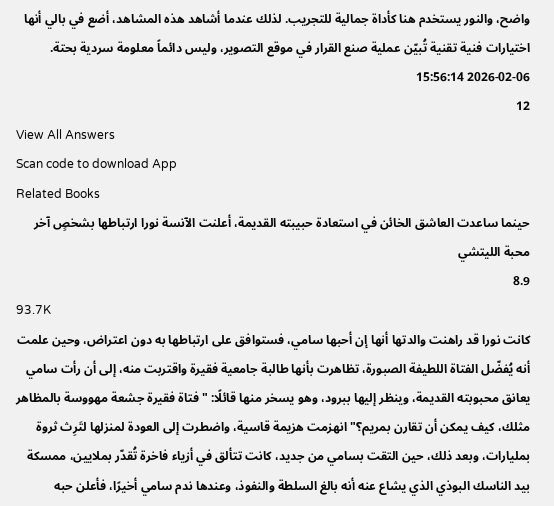واضح، والنور يستخدم هنا كأداة جمالية للتجريب. لذلك عندما أشاهد هذه المشاهد، أضع في بالي أنها اختيارات فنية تقنية تُبيّن عملية صنع القرار في موقع التصوير، وليس دائماً معلومة سردية بحتة.
2026-02-06 15:56:14
12
View All Answers
Scan code to download App
Related Books
حينما ساعدت العاشق الخائن في استعادة حبيبته القديمة، أعلنت الآنسة نورا ارتباطها بشخصٍ آخر
محبة الليتشي
8.9
93.7K
كانت نورا قد راهنت والدتها أنها إن أحبها سامي، فستوافق على ارتباطها به دون اعتراض، وحين علمت أنه يُفضّل الفتاة اللطيفة الصبورة، تظاهرت بأنها طالبة جامعية فقيرة واقتربت منه، إلى أن رأت سامي يعانق محبوبته القديمة، وينظر إليها ببرود، وهو يسخر منها قائلًا: " فتاة فقيرة جشعة مهووسة بالمظاهر مثلك، كيف يمكن أن تقارن بمريم؟" انهزمت هزيمة قاسية، واضطرت إلى العودة لمنزلها لتَرِث ثروة بمليارات، وبعد ذلك، حين التقت بسامي من جديد، كانت تتألق في أزياء فاخرة تُقدّر بملايين، ممسكة بيد الناسك البوذي الذي يشاع عنه أنه بالغ السلطة والنفوذ، وعندها ندم سامي أخيرًا، فأعلن حبه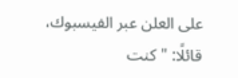على العلن عبر الفيسبوك، قائلًا: "كنت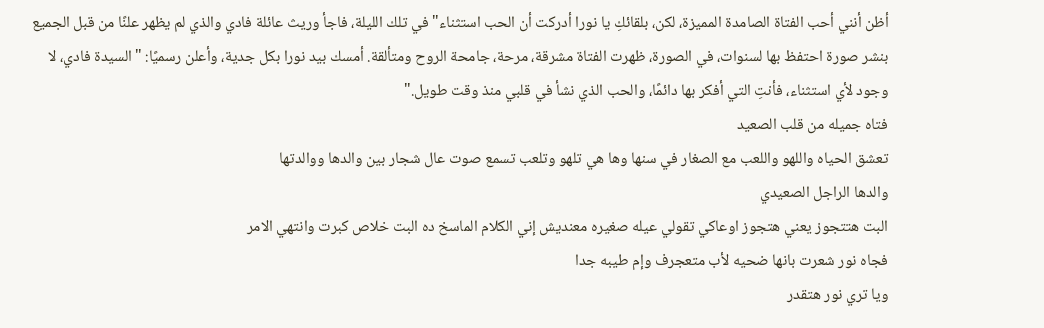أظن أنني أحب الفتاة الصامدة المميزة، لكن، بلقائكِ يا نورا أدركت أن الحب استثناء" في تلك الليلة، فاجأ وريث عائلة فادي والذي لم يظهر علنًا من قبل الجميع بنشر صورة احتفظ بها لسنوات، في الصورة، ظهرت الفتاة مشرقة، مرحة، جامحة الروح ومتألقة. أمسك بيد نورا بكل جدية، وأعلن رسميًا: "السيدة فادي، لا وجود لأي استثناء، فأنتِ التي أفكر بها دائمًا، والحب الذي نشأ في قلبي منذ وقت طويل."
فتاه جميله من قلب الصعيد
تعشق الحياه واللهو واللعب مع الصغار في سنها وها هي تلهو وتلعب تسمع صوت عال شجار بين والدها ووالدتها
والدها الراجل الصعيدي
البت هتتجوز يعني هتجوز اوعاكي تقولي عيله صغيره معنديش إني الكلام الماسخ ده البت خلاص كبرت وانتهي الامر
فجاه نور شعرت بانها ضحيه لأب متعجرف وإم طيبه جدا
ويا تري نور هتقدر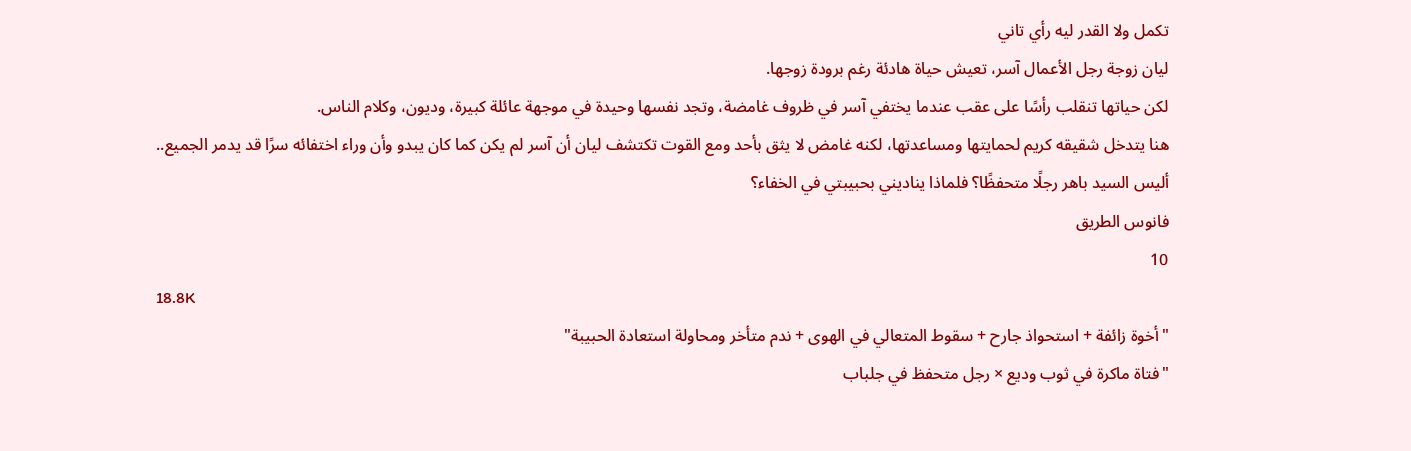تكمل ولا القدر ليه رأي تاني
ليان زوجة رجل الأعمال آسر، تعيش حياة هادئة رغم برودة زوجها.
لكن حياتها تنقلب رأسًا على عقب عندما يختفي آسر في ظروف غامضة، وتجد نفسها وحيدة في موجهة عائلة كبيرة، وديون، وكلام الناس.
هنا يتدخل شقيقه كريم لحمايتها ومساعدتها، لكنه غامض لا يثق بأحد ومع القوت تكتشف ليان أن آسر لم يكن كما كان يبدو وأن وراء اختفائه سرًا قد يدمر الجميع..
أليس السيد باهر رجلًا متحفظًا؟ فلماذا يناديني بحبيبتي في الخفاء؟
فانوس الطريق
10
18.8K
"أخوة زائفة + استحواذ جارح + سقوط المتعالي في الهوى + ندم متأخر ومحاولة استعادة الحبيبة"
"فتاة ماكرة في ثوب وديع × رجل متحفظ في جلباب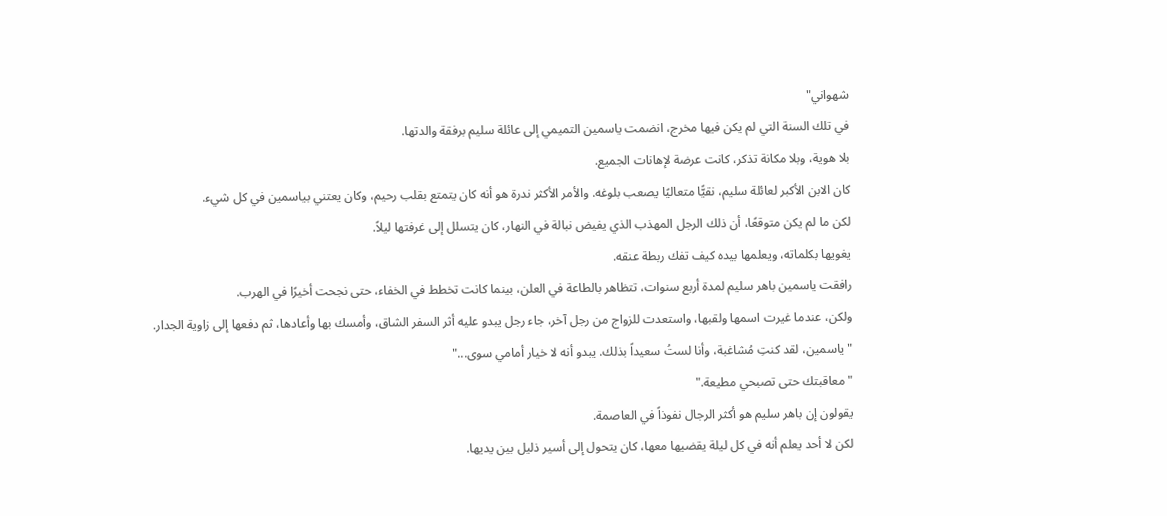شهواني"
في تلك السنة التي لم يكن فيها مخرج، انضمت ياسمين التميمي إلى عائلة سليم برفقة والدتها.
بلا هوية، وبلا مكانة تذكر، كانت عرضة لإهانات الجميع.
كان الابن الأكبر لعائلة سليم، نقيًّا متعاليًا يصعب بلوغه. والأمر الأكثر ندرة هو أنه كان يتمتع بقلب رحيم، وكان يعتني بياسمين في كل شيء.
لكن ما لم يكن متوقعًا، أن ذلك الرجل المهذب الذي يفيض نبالة في النهار، كان يتسلل إلى غرفتها ليلاً.
يغويها بكلماته، ويعلمها بيده كيف تفك ربطة عنقه.
رافقت ياسمين باهر سليم لمدة أربع سنوات، تتظاهر بالطاعة في العلن، بينما كانت تخطط في الخفاء، حتى نجحت أخيرًا في الهرب.
ولكن، عندما غيرت اسمها ولقبها، واستعدت للزواج من رجل آخر، جاء رجل يبدو عليه أثر السفر الشاق، وأمسك بها وأعادها، ثم دفعها إلى زاوية الجدار.
"ياسمين، لقد كنتِ مُشاغبة، وأنا لستُ سعيداً بذلك. يبدو أنه لا خيار أمامي سوى..."
"معاقبتك حتى تصبحي مطيعة."
يقولون إن باهر سليم هو أكثر الرجال نفوذاً في العاصمة.
لكن لا أحد يعلم أنه في كل ليلة يقضيها معها، كان يتحول إلى أسير ذليل بين يديها.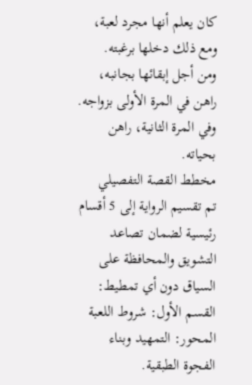كان يعلم أنها مجرد لعبة، ومع ذلك دخلها برغبته.
ومن أجل إبقائها بجانبه، راهن في المرة الأولى بزواجه.
وفي المرة الثانية، راهن بحياته.
مخطط القصة التفصيلي
تم تقسيم الرواية إلى 5 أقسام رئيسية لضمان تصاعد التشويق والمحافظة على السياق دون أي تمطيط:
القسم الأول: شروط اللعبة
المحور: التمهيد وبناء الفجوة الطبقية.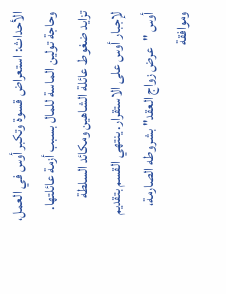الأحداث: استعراض قسوة وتكبر أوس في العمل، وحاجة تولين الماسة للمال بسبب أزمة عائلتها. تزايد ضغوط عائلة الشاهين ومكائد السلطة لإجبار أوس على الاستقرار. ينتهي القسم بتقديم أوس "عرض زواج العقد" بشروطه الصارمة، وموافقة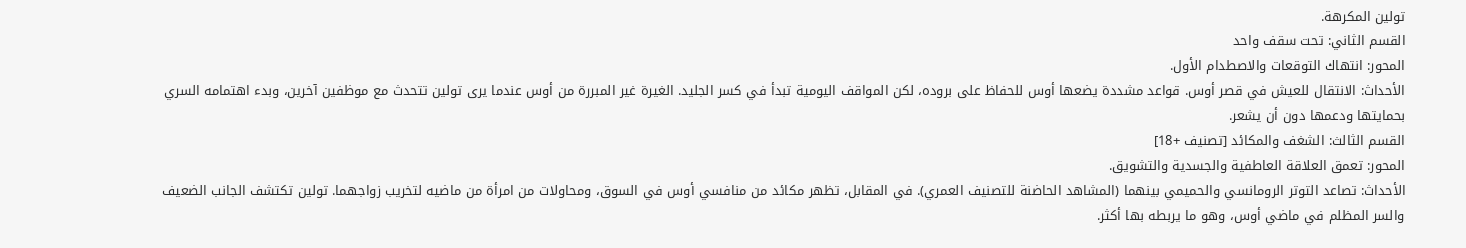تولين المكرهة.
القسم الثاني: تحت سقف واحد
المحور: انتهاك التوقعات والاصطدام الأول.
الأحداث: الانتقال للعيش في قصر أوس. قواعد مشددة يضعها أوس للحفاظ على بروده، لكن المواقف اليومية تبدأ في كسر الجليد. الغيرة غير المبررة من أوس عندما يرى تولين تتحدث مع موظفين آخرين، وبدء اهتمامه السري بحمايتها ودعمها دون أن يشعر.
القسم الثالث: الشغف والمكائد [تصنيف +18]
المحور: تعمق العلاقة العاطفية والجسدية والتشويق.
الأحداث: تصاعد التوتر الرومانسي والحميمي بينهما (المشاهد الحاضنة للتصنيف العمري). في المقابل، تظهر مكائد من منافسي أوس في السوق، ومحاولات من امرأة من ماضيه لتخريب زواجهما. تولين تكتشف الجانب الضعيف والسر المظلم في ماضي أوس، وهو ما يربطه بها أكثر.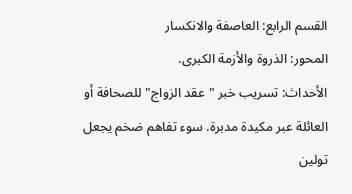القسم الرابع: العاصفة والانكسار
المحور: الذروة والأزمة الكبرى.
الأحداث: تسريب خبر "عقد الزواج" للصحافة أو العائلة عبر مكيدة مدبرة. سوء تفاهم ضخم يجعل تولين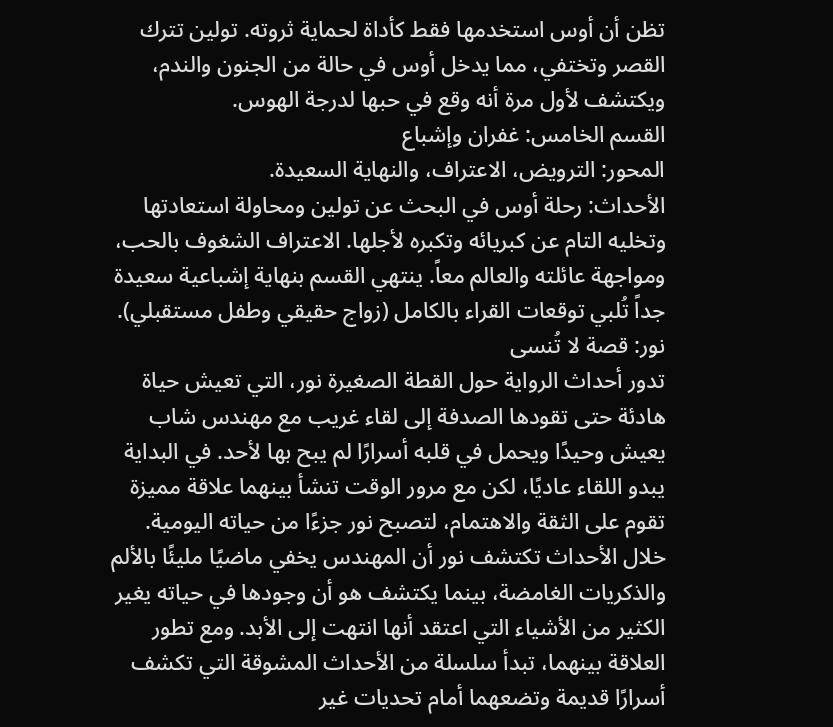تظن أن أوس استخدمها فقط كأداة لحماية ثروته. تولين تترك القصر وتختفي، مما يدخل أوس في حالة من الجنون والندم، ويكتشف لأول مرة أنه وقع في حبها لدرجة الهوس.
القسم الخامس: غفران وإشباع
المحور: الترويض، الاعتراف، والنهاية السعيدة.
الأحداث: رحلة أوس في البحث عن تولين ومحاولة استعادتها وتخليه التام عن كبريائه وتكبره لأجلها. الاعتراف الشغوف بالحب، ومواجهة عائلته والعالم معاً. ينتهي القسم بنهاية إشباعية سعيدة جداً تُلبي توقعات القراء بالكامل (زواج حقيقي وطفل مستقبلي).
نور: قصة لا تُنسى
تدور أحداث الرواية حول القطة الصغيرة نور، التي تعيش حياة هادئة حتى تقودها الصدفة إلى لقاء غريب مع مهندس شاب يعيش وحيدًا ويحمل في قلبه أسرارًا لم يبح بها لأحد. في البداية يبدو اللقاء عاديًا، لكن مع مرور الوقت تنشأ بينهما علاقة مميزة تقوم على الثقة والاهتمام، لتصبح نور جزءًا من حياته اليومية.
خلال الأحداث تكتشف نور أن المهندس يخفي ماضيًا مليئًا بالألم والذكريات الغامضة، بينما يكتشف هو أن وجودها في حياته يغير الكثير من الأشياء التي اعتقد أنها انتهت إلى الأبد. ومع تطور العلاقة بينهما، تبدأ سلسلة من الأحداث المشوقة التي تكشف أسرارًا قديمة وتضعهما أمام تحديات غير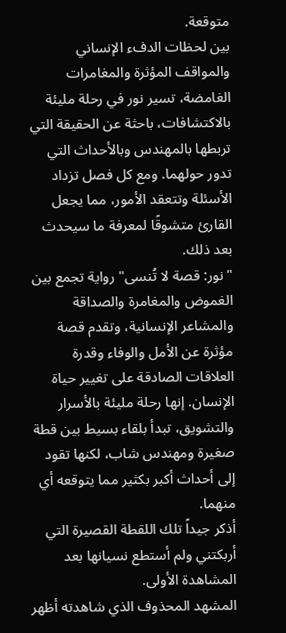متوقعة.
بين لحظات الدفء الإنساني والمواقف المؤثرة والمغامرات الغامضة، تسير نور في رحلة مليئة بالاكتشافات، باحثة عن الحقيقة التي تربطها بالمهندس وبالأحداث التي تدور حولهما. ومع كل فصل تزداد الأسئلة وتتعقد الأمور، مما يجعل القارئ متشوقًا لمعرفة ما سيحدث بعد ذلك.
"نور: قصة لا تُنسى" رواية تجمع بين الغموض والمغامرة والصداقة والمشاعر الإنسانية، وتقدم قصة مؤثرة عن الأمل والوفاء وقدرة العلاقات الصادقة على تغيير حياة الإنسان. إنها رحلة مليئة بالأسرار والتشويق، تبدأ بلقاء بسيط بين قطة صغيرة ومهندس شاب، لكنها تقود إلى أحداث أكبر بكثير مما يتوقعه أي منهما.
أذكر جيداً تلك اللقطة القصيرة التي أربكتني ولم أستطع نسيانها بعد المشاهدة الأولى.
المشهد المحذوف الذي شاهدته أظهر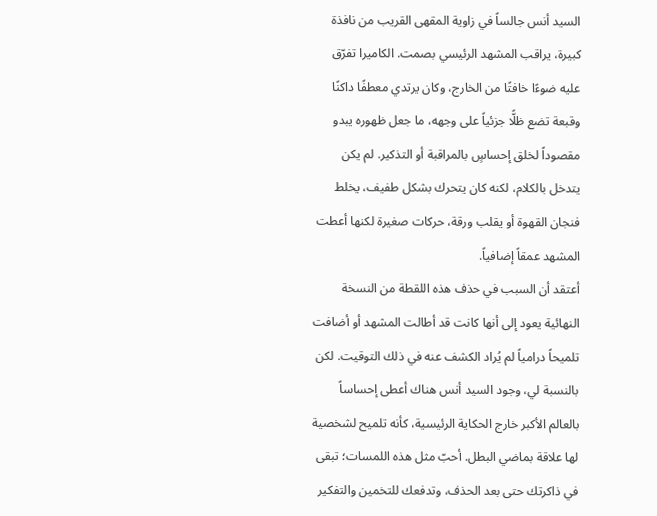السيد أنس جالساً في زاوية المقهى القريب من نافذة كبيرة، يراقب المشهد الرئيسي بصمت. الكاميرا تفرّق عليه ضوءًا خافتًا من الخارج، وكان يرتدي معطفًا داكنًا وقبعة تضع ظلًّا جزئياً على وجهه، ما جعل ظهوره يبدو مقصوداً لخلق إحساسٍ بالمراقبة أو التذكير. لم يكن يتدخل بالكلام، لكنه كان يتحرك بشكل طفيف، يخلط فنجان القهوة أو يقلب ورقة، حركات صغيرة لكنها أعطت المشهد عمقاً إضافياً.
أعتقد أن السبب في حذف هذه اللقطة من النسخة النهائية يعود إلى أنها كانت قد أطالت المشهد أو أضافت تلميحاً درامياً لم يُراد الكشف عنه في ذلك التوقيت. لكن بالنسبة لي، وجود السيد أنس هناك أعطى إحساساً بالعالم الأكبر خارج الحكاية الرئيسية، كأنه تلميح لشخصية لها علاقة بماضي البطل. أحبّ مثل هذه اللمسات؛ تبقى في ذاكرتك حتى بعد الحذف، وتدفعك للتخمين والتفكير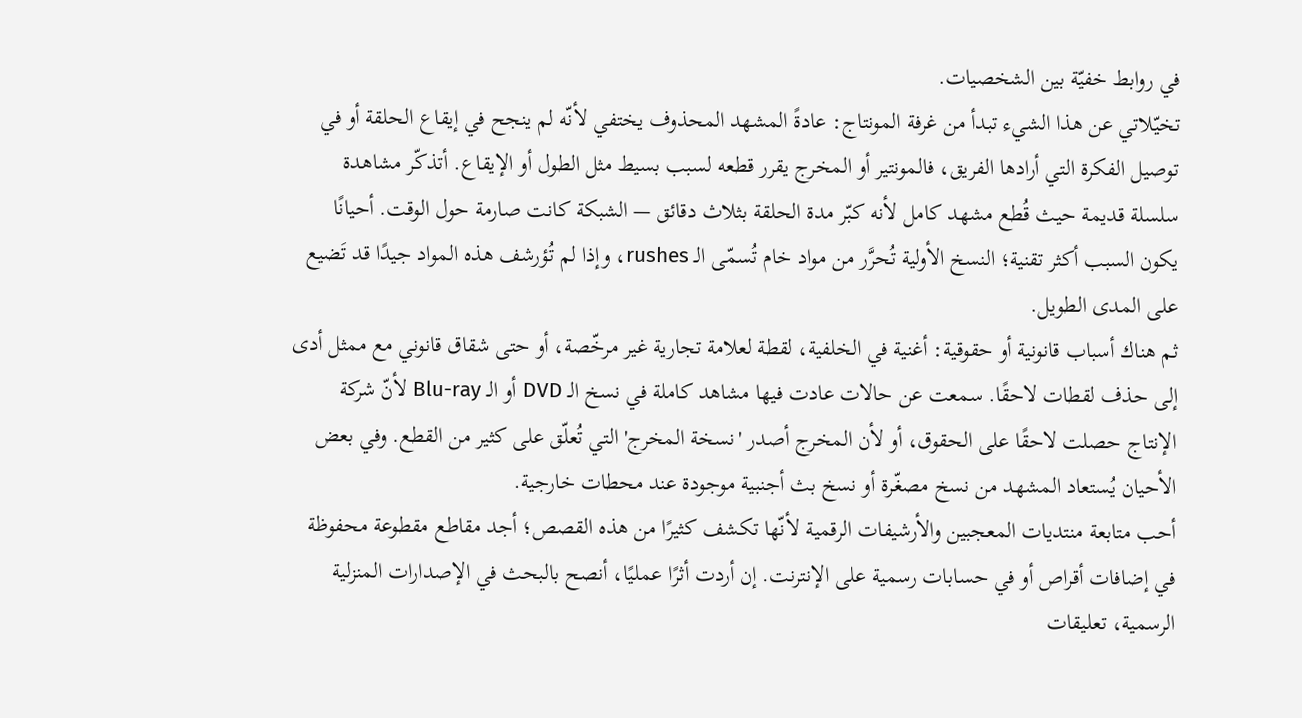في روابط خفيّة بين الشخصيات.
تخيّلاتي عن هذا الشيء تبدأ من غرفة المونتاج: عادةً المشهد المحذوف يختفي لأنّه لم ينجح في إيقاع الحلقة أو في توصيل الفكرة التي أرادها الفريق، فالمونتير أو المخرج يقرر قطعه لسبب بسيط مثل الطول أو الإيقاع. أتذكّر مشاهدة سلسلة قديمة حيث قُطع مشهد كامل لأنه كبّر مدة الحلقة بثلاث دقائق — الشبكة كانت صارمة حول الوقت. أحيانًا يكون السبب أكثر تقنية؛ النسخ الأولية تُحرَّر من مواد خام تُسمّى الـ rushes، وإذا لم تُؤرشف هذه المواد جيدًا قد تَضيع على المدى الطويل.
ثم هناك أسباب قانونية أو حقوقية: أغنية في الخلفية، لقطة لعلامة تجارية غير مرخّصة، أو حتى شقاق قانوني مع ممثل أدى إلى حذف لقطات لاحقًا. سمعت عن حالات عادت فيها مشاهد كاملة في نسخ الـ DVD أو الـ Blu-ray لأنّ شركة الإنتاج حصلت لاحقًا على الحقوق، أو لأن المخرج أصدر 'نسخة المخرج' التي تُعلّق على كثير من القطع. وفي بعض الأحيان يُستعاد المشهد من نسخ مصغّرة أو نسخ بث أجنبية موجودة عند محطات خارجية.
أحب متابعة منتديات المعجبين والأرشيفات الرقمية لأنّها تكشف كثيرًا من هذه القصص؛ أجد مقاطع مقطوعة محفوظة في إضافات أقراص أو في حسابات رسمية على الإنترنت. إن أردت أثرًا عمليًا، أنصح بالبحث في الإصدارات المنزلية الرسمية، تعليقات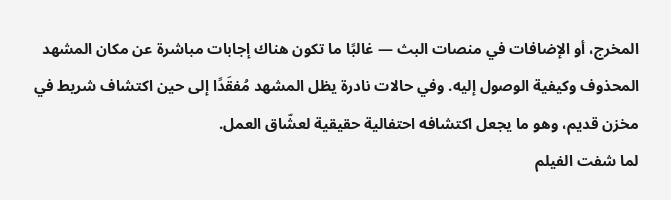المخرج، أو الإضافات في منصات البث — غالبًا ما تكون هناك إجابات مباشرة عن مكان المشهد المحذوف وكيفية الوصول إليه. وفي حالات نادرة يظل المشهد مُفقَدًا إلى حين اكتشاف شريط في مخزن قديم، وهو ما يجعل اكتشافه احتفالية حقيقية لعشّاق العمل.
لما شفت الفيلم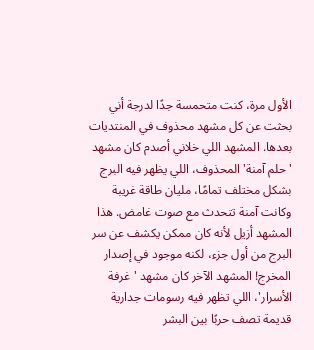الأول مرة، كنت متحمسة جدًا لدرجة أني بحثت عن كل مشهد محذوف في المنتديات بعدها. المشهد اللي خلاني أصدم كان مشهد 'حلم آمنة' المحذوف، اللي يظهر فيه البرج بشكل مختلف تمامًا، مليان طاقة غريبة وكانت آمنة تتحدث مع صوت غامض. هذا المشهد أزيل لأنه كان ممكن يكشف عن سر البرج من أول جزء، لكنه موجود في إصدار المخرج! المشهد الآخر كان مشهد 'غرفة الأسرار'، اللي تظهر فيه رسومات جدارية قديمة تصف حربًا بين البشر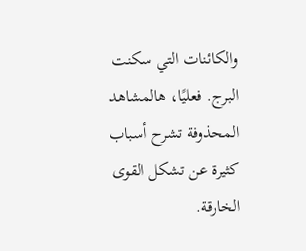والكائنات التي سكنت البرج. فعليًا، هالمشاهد المحذوفة تشرح أسباب كثيرة عن تشكل القوى الخارقة.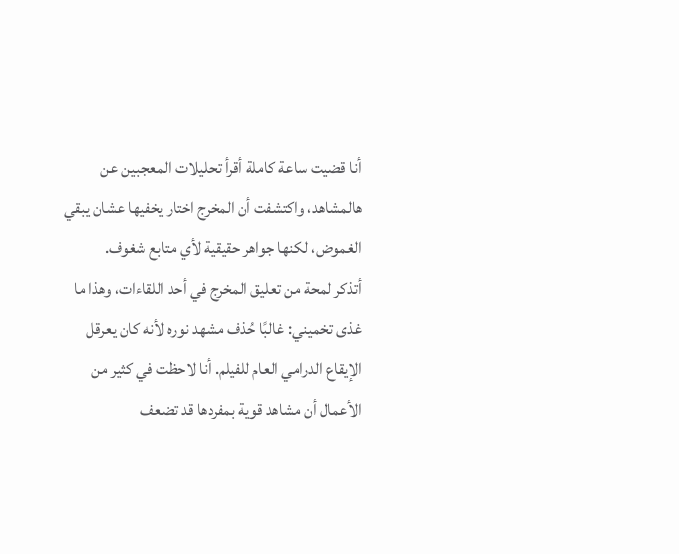أنا قضيت ساعة كاملة أقرأ تحليلات المعجبين عن هالمشاهد، واكتشفت أن المخرج اختار يخفيها عشان يبقي الغموض، لكنها جواهر حقيقية لأي متابع شغوف.
أتذكر لمحة من تعليق المخرج في أحد اللقاءات، وهذا ما غذى تخميني: غالبًا حُذف مشهد نوره لأنه كان يعرقل الإيقاع الدرامي العام للفيلم. أنا لاحظت في كثير من الأعمال أن مشاهد قوية بمفردها قد تضعف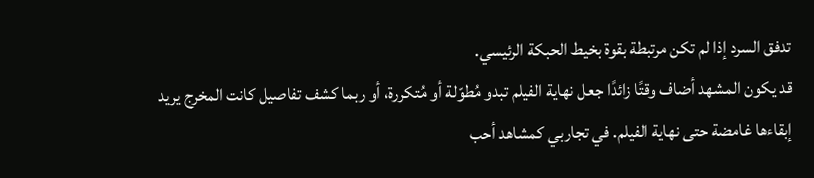تدفق السرد إذا لم تكن مرتبطة بقوة بخيط الحبكة الرئيسي.
قد يكون المشهد أضاف وقتًا زائدًا جعل نهاية الفيلم تبدو مُطوّلة أو مُتكررة، أو ربما كشف تفاصيل كانت المخرج يريد إبقاءها غامضة حتى نهاية الفيلم. في تجاربي كمشاهد أحب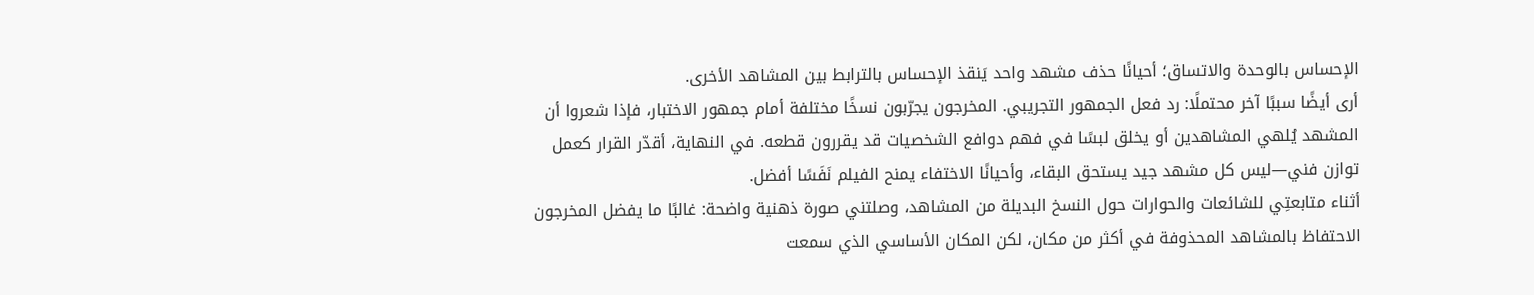الإحساس بالوحدة والاتساق؛ أحيانًا حذف مشهد واحد يَنقذ الإحساس بالترابط بين المشاهد الأخرى.
أرى أيضًا سببًا آخر محتملًا: رد فعل الجمهور التجريبي. المخرجون يجرّبون نسخًا مختلفة أمام جمهور الاختبار، فإذا شعروا أن المشهد يُلهي المشاهدين أو يخلق لبسًا في فهم دوافع الشخصيات قد يقررون قطعه. في النهاية، أقدّر القرار كعمل توازن فني—ليس كل مشهد جيد يستحق البقاء، وأحيانًا الاختفاء يمنح الفيلم نَفَسًا أفضل.
أثناء متابعتِي للشائعات والحوارات حول النسخ البديلة من المشاهد، وصلتني صورة ذهنية واضحة: غالبًا ما يفضل المخرجون الاحتفاظ بالمشاهد المحذوفة في أكثر من مكان، لكن المكان الأساسي الذي سمعت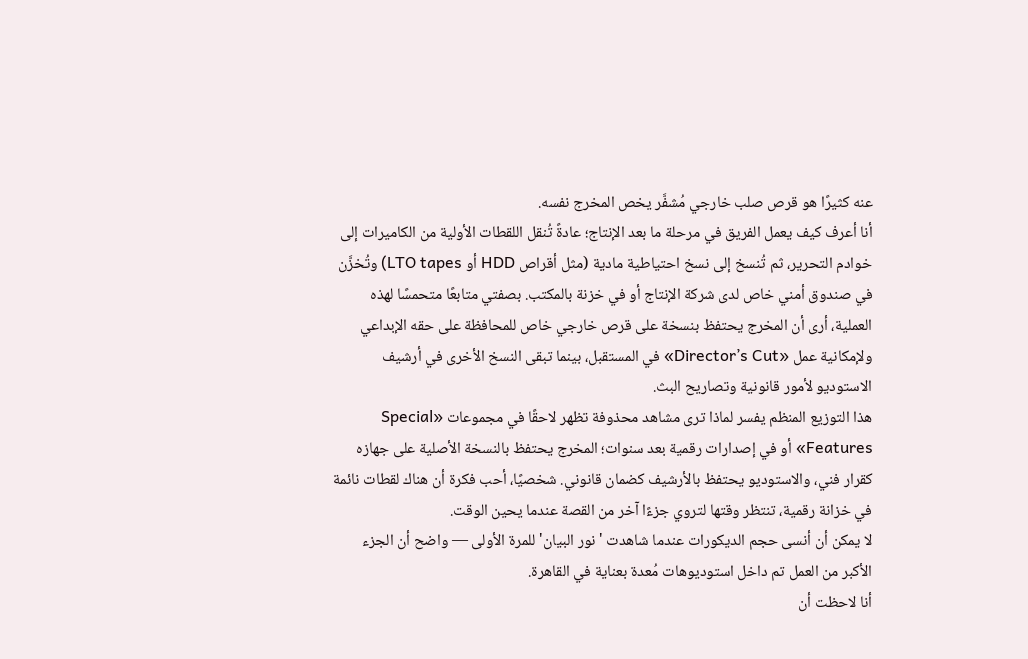عنه كثيرًا هو قرص صلب خارجي مُشفَّر يخص المخرج نفسه.
أنا أعرف كيف يعمل الفريق في مرحلة ما بعد الإنتاج؛ عادةً تُنقل اللقطات الأولية من الكاميرات إلى خوادم التحرير، ثم تُنسخ إلى نسخ احتياطية مادية (مثل أقراص HDD أو LTO tapes) وتُخزَّن في صندوق أمني خاص لدى شركة الإنتاج أو في خزنة بالمكتب. بصفتي متابعًا متحمسًا لهذه العملية، أرى أن المخرج يحتفظ بنسخة على قرص خارجي خاص للمحافظة على حقه الإبداعي ولإمكانية عمل «Director’s Cut» في المستقبل، بينما تبقى النسخ الأخرى في أرشيف الاستوديو لأمور قانونية وتصاريح البث.
هذا التوزيع المنظم يفسر لماذا ترى مشاهد محذوفة تظهر لاحقًا في مجموعات «Special Features» أو في إصدارات رقمية بعد سنوات؛ المخرج يحتفظ بالنسخة الأصلية على جهازه كقرار فني، والاستوديو يحتفظ بالأرشيف كضمان قانوني. شخصيًا، أحب فكرة أن هناك لقطات نائمة في خزانة رقمية، تنتظر وقتها لتروي جزءًا آخر من القصة عندما يحين الوقت.
لا يمكن أن أنسى حجم الديكورات عندما شاهدت 'نور البيان' للمرة الأولى — واضح أن الجزء الأكبر من العمل تم داخل استوديوهات مُعدة بعناية في القاهرة.
أنا لاحظت أن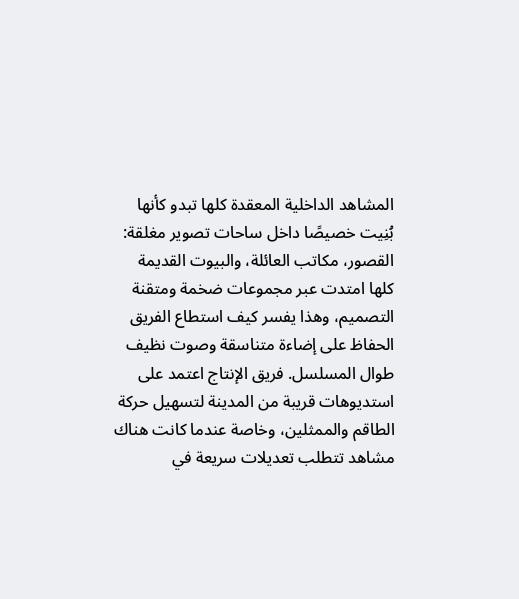المشاهد الداخلية المعقدة كلها تبدو كأنها بُنِيت خصيصًا داخل ساحات تصوير مغلقة: القصور، مكاتب العائلة، والبيوت القديمة كلها امتدت عبر مجموعات ضخمة ومتقنة التصميم، وهذا يفسر كيف استطاع الفريق الحفاظ على إضاءة متناسقة وصوت نظيف طوال المسلسل. فريق الإنتاج اعتمد على استديوهات قريبة من المدينة لتسهيل حركة الطاقم والممثلين، وخاصة عندما كانت هناك مشاهد تتطلب تعديلات سريعة في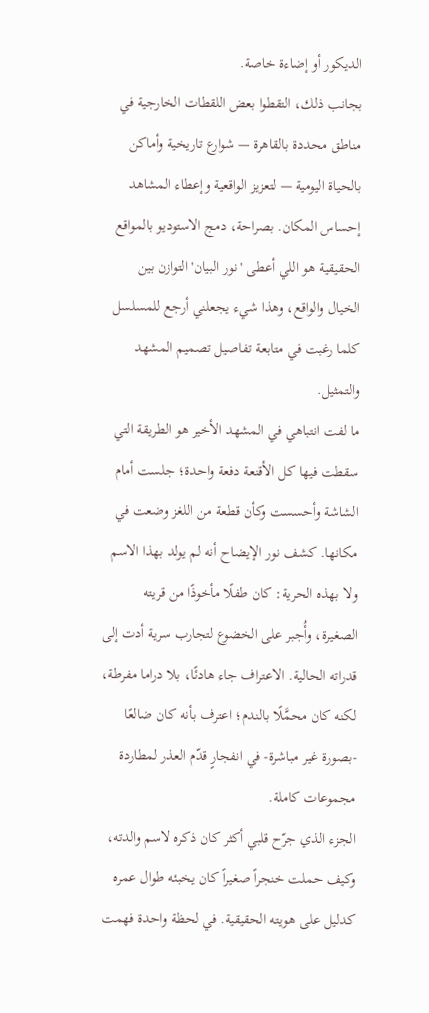الديكور أو إضاءة خاصة.
بجانب ذلك، التقطوا بعض اللقطات الخارجية في مناطق محددة بالقاهرة — شوارع تاريخية وأماكن بالحياة اليومية — لتعزيز الواقعية وإعطاء المشاهد إحساس المكان. بصراحة، دمج الاستوديو بالمواقع الحقيقية هو اللي أعطى 'نور البيان' التوازن بين الخيال والواقع، وهذا شيء يجعلني أرجع للمسلسل كلما رغبت في متابعة تفاصيل تصميم المشهد والتمثيل.
ما لفت انتباهي في المشهد الأخير هو الطريقة التي سقطت فيها كل الأقنعة دفعة واحدة؛ جلست أمام الشاشة وأحسست وكأن قطعة من اللغز وضعت في مكانها. كشف نور الإيضاح أنه لم يولد بهذا الاسم ولا بهذه الحرية: كان طفلًا مأخوذًا من قريته الصغيرة، وأُجبر على الخضوع لتجارب سرية أدت إلى قدراته الحالية. الاعتراف جاء هادئًا، بلا دراما مفرطة، لكنه كان محمَّلًا بالندم؛ اعترف بأنه كان ضالعًا -بصورة غير مباشرة- في انفجارٍ قدّم العذر لمطاردة مجموعات كاملة.
الجزء الذي جرّح قلبي أكثر كان ذكره لاسم والدته، وكيف حملت خنجراً صغيراً كان يخبئه طوال عمره كدليل على هويته الحقيقية. في لحظة واحدة فهمت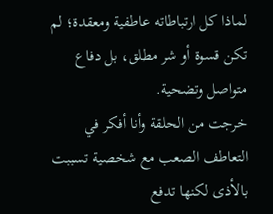لماذا كل ارتباطاته عاطفية ومعقدة؛ لم تكن قسوة أو شر مطلق، بل دفاع متواصل وتضحية.
خرجت من الحلقة وأنا أفكر في التعاطف الصعب مع شخصية تسببت بالأذى لكنها تدفع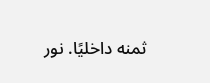ثمنه داخليًا. نور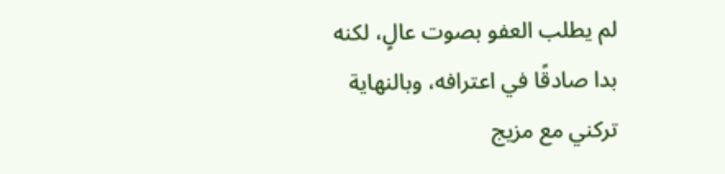لم يطلب العفو بصوت عالٍ، لكنه بدا صادقًا في اعترافه، وبالنهاية تركني مع مزيج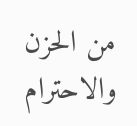من الحزن والاحترام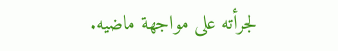لجرأته على مواجهة ماضيه.